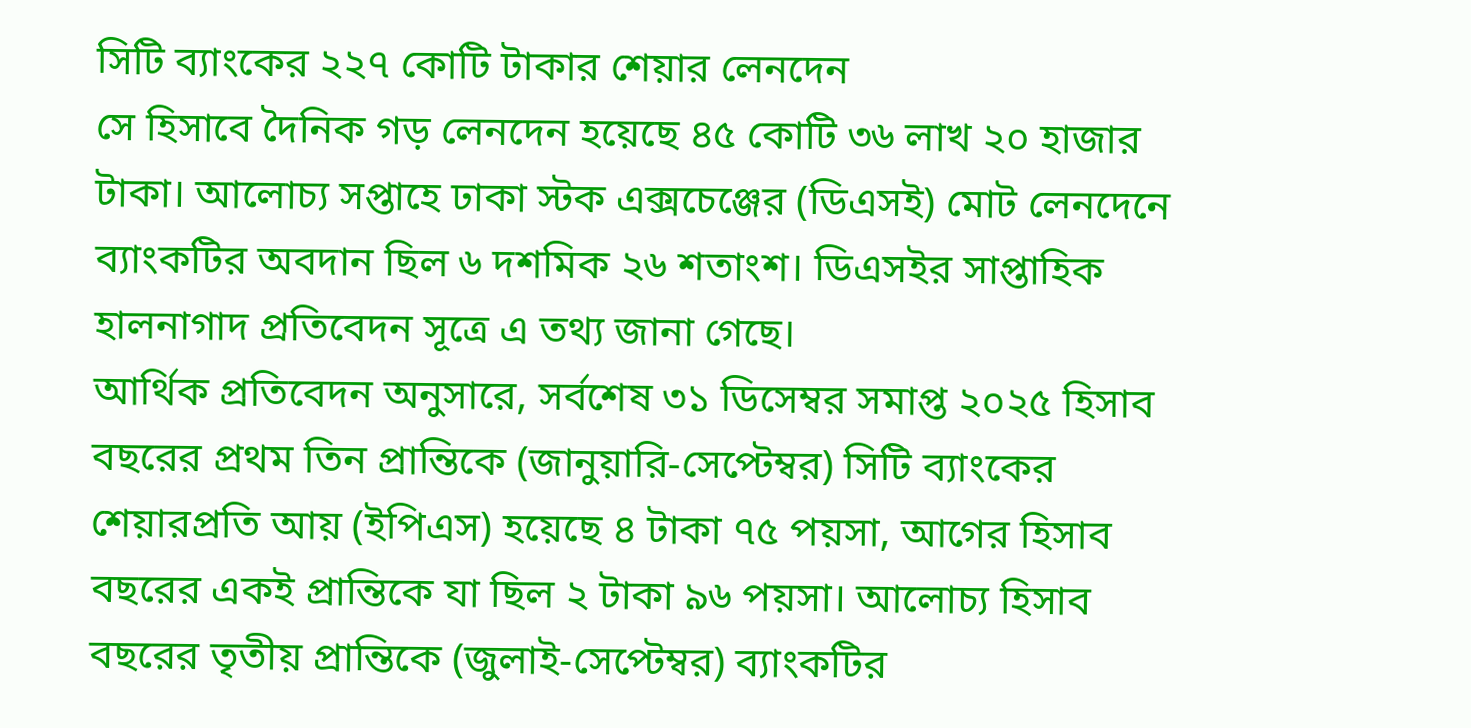সিটি ব্যাংকের ২২৭ কোটি টাকার শেয়ার লেনদেন
সে হিসাবে দৈনিক গড় লেনদেন হয়েছে ৪৫ কোটি ৩৬ লাখ ২০ হাজার টাকা। আলোচ্য সপ্তাহে ঢাকা স্টক এক্সচেঞ্জের (ডিএসই) মোট লেনদেনে ব্যাংকটির অবদান ছিল ৬ দশমিক ২৬ শতাংশ। ডিএসইর সাপ্তাহিক হালনাগাদ প্রতিবেদন সূত্রে এ তথ্য জানা গেছে।
আর্থিক প্রতিবেদন অনুসারে, সর্বশেষ ৩১ ডিসেম্বর সমাপ্ত ২০২৫ হিসাব বছরের প্রথম তিন প্রান্তিকে (জানুয়ারি-সেপ্টেম্বর) সিটি ব্যাংকের শেয়ারপ্রতি আয় (ইপিএস) হয়েছে ৪ টাকা ৭৫ পয়সা, আগের হিসাব বছরের একই প্রান্তিকে যা ছিল ২ টাকা ৯৬ পয়সা। আলোচ্য হিসাব বছরের তৃতীয় প্রান্তিকে (জুলাই-সেপ্টেম্বর) ব্যাংকটির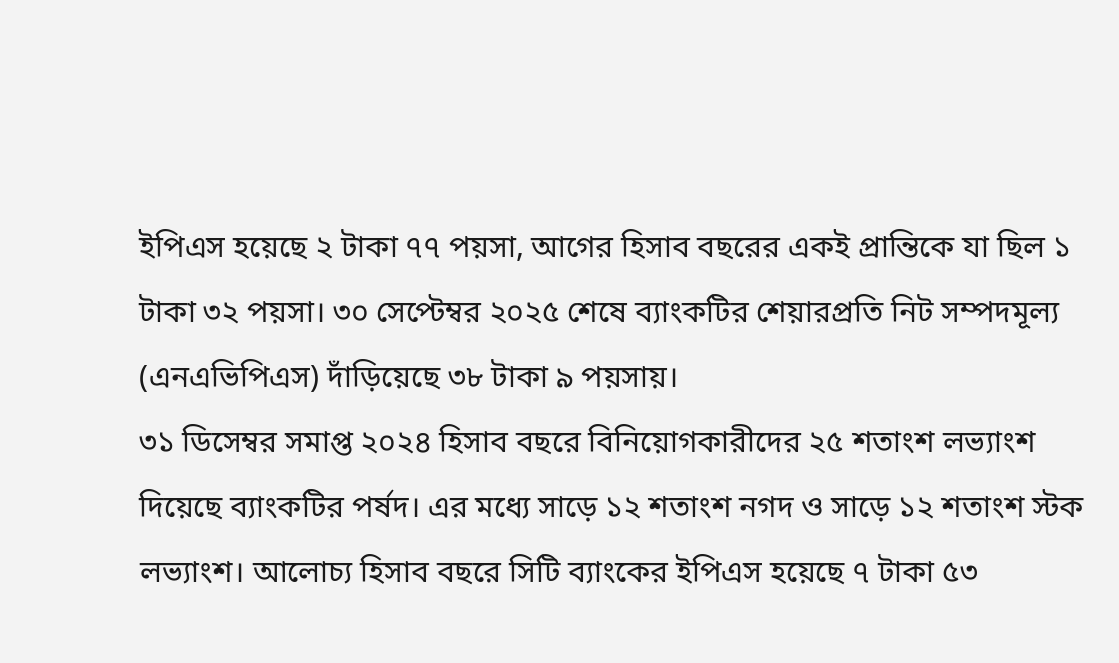ইপিএস হয়েছে ২ টাকা ৭৭ পয়সা, আগের হিসাব বছরের একই প্রান্তিকে যা ছিল ১ টাকা ৩২ পয়সা। ৩০ সেপ্টেম্বর ২০২৫ শেষে ব্যাংকটির শেয়ারপ্রতি নিট সম্পদমূল্য (এনএভিপিএস) দাঁড়িয়েছে ৩৮ টাকা ৯ পয়সায়।
৩১ ডিসেম্বর সমাপ্ত ২০২৪ হিসাব বছরে বিনিয়োগকারীদের ২৫ শতাংশ লভ্যাংশ দিয়েছে ব্যাংকটির পর্ষদ। এর মধ্যে সাড়ে ১২ শতাংশ নগদ ও সাড়ে ১২ শতাংশ স্টক লভ্যাংশ। আলোচ্য হিসাব বছরে সিটি ব্যাংকের ইপিএস হয়েছে ৭ টাকা ৫৩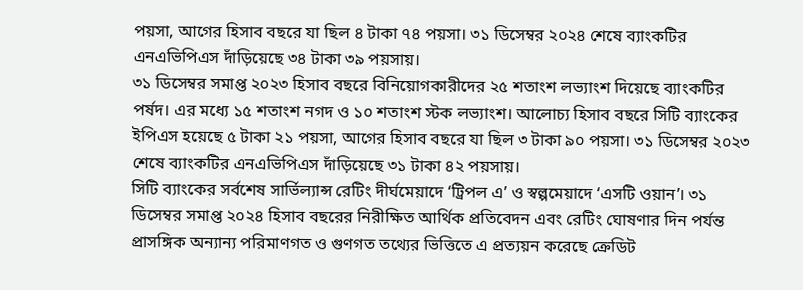পয়সা, আগের হিসাব বছরে যা ছিল ৪ টাকা ৭৪ পয়সা। ৩১ ডিসেম্বর ২০২৪ শেষে ব্যাংকটির এনএভিপিএস দাঁড়িয়েছে ৩৪ টাকা ৩৯ পয়সায়।
৩১ ডিসেম্বর সমাপ্ত ২০২৩ হিসাব বছরে বিনিয়োগকারীদের ২৫ শতাংশ লভ্যাংশ দিয়েছে ব্যাংকটির পর্ষদ। এর মধ্যে ১৫ শতাংশ নগদ ও ১০ শতাংশ স্টক লভ্যাংশ। আলোচ্য হিসাব বছরে সিটি ব্যাংকের ইপিএস হয়েছে ৫ টাকা ২১ পয়সা, আগের হিসাব বছরে যা ছিল ৩ টাকা ৯০ পয়সা। ৩১ ডিসেম্বর ২০২৩ শেষে ব্যাংকটির এনএভিপিএস দাঁড়িয়েছে ৩১ টাকা ৪২ পয়সায়।
সিটি ব্যাংকের সর্বশেষ সার্ভিল্যান্স রেটিং দীর্ঘমেয়াদে ‘ট্রিপল এ’ ও স্বল্পমেয়াদে ‘এসটি ওয়ান’। ৩১ ডিসেম্বর সমাপ্ত ২০২৪ হিসাব বছরের নিরীক্ষিত আর্থিক প্রতিবেদন এবং রেটিং ঘোষণার দিন পর্যন্ত প্রাসঙ্গিক অন্যান্য পরিমাণগত ও গুণগত তথ্যের ভিত্তিতে এ প্রত্যয়ন করেছে ক্রেডিট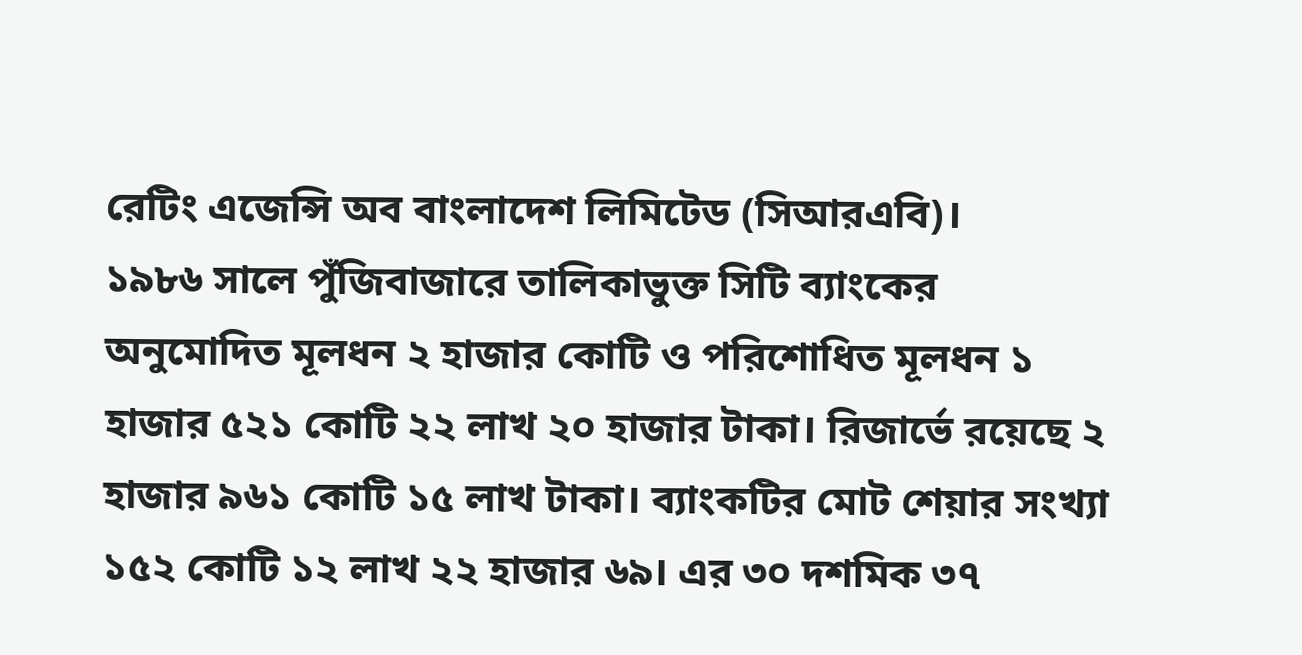রেটিং এজেন্সি অব বাংলাদেশ লিমিটেড (সিআরএবি)।
১৯৮৬ সালে পুঁজিবাজারে তালিকাভুক্ত সিটি ব্যাংকের অনুমোদিত মূলধন ২ হাজার কোটি ও পরিশোধিত মূলধন ১ হাজার ৫২১ কোটি ২২ লাখ ২০ হাজার টাকা। রিজার্ভে রয়েছে ২ হাজার ৯৬১ কোটি ১৫ লাখ টাকা। ব্যাংকটির মোট শেয়ার সংখ্যা ১৫২ কোটি ১২ লাখ ২২ হাজার ৬৯। এর ৩০ দশমিক ৩৭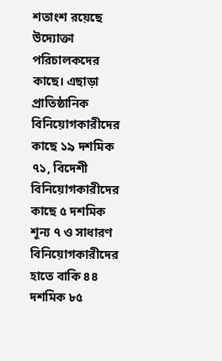শতাংশ রয়েছে উদ্যোক্তা পরিচালকদের কাছে। এছাড়া প্রাতিষ্ঠানিক বিনিয়োগকারীদের কাছে ১৯ দশমিক ৭১, বিদেশী বিনিয়োগকারীদের কাছে ৫ দশমিক শূন্য ৭ ও সাধারণ বিনিয়োগকারীদের হাতে বাকি ৪৪ দশমিক ৮৫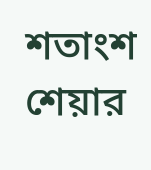শতাংশ শেয়ার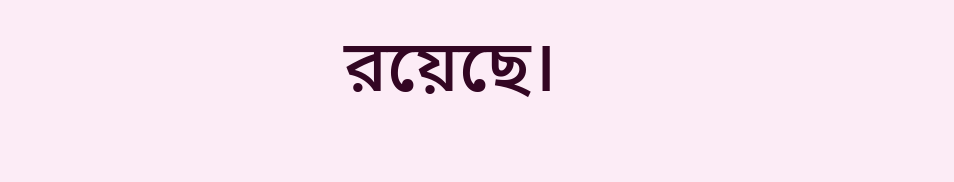রয়েছে।